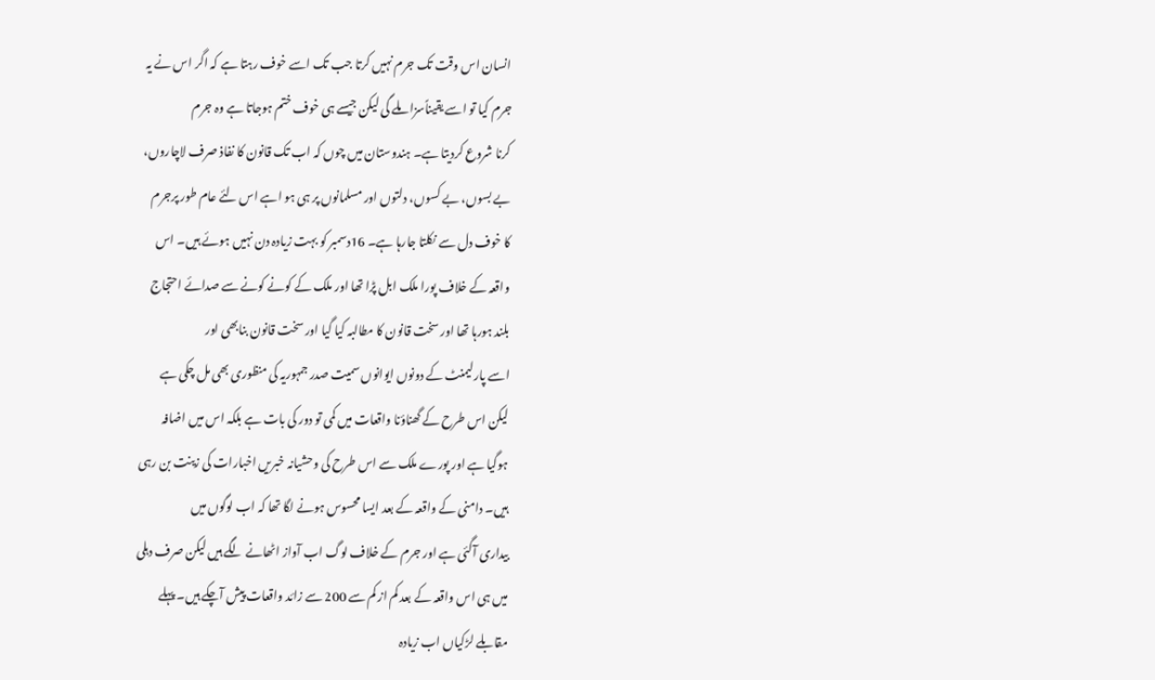انسان اس وقت تک جرم نہیں کرتا جب تک اسے خوف رہتا ہے کہ اگر اس نے یہ
جرم کیا تو اسے یقیناًسزا ملے گی لیکن جیسے ہی خوف ختم ہوجاتا ہے وہ جرم
کرنا شروع کردیتا ہے۔ ہندوستان میں چوں کہ اب تک قانون کا نفاذ صرف لاچاروں،
بے بسوں، بے کسوں، دلتوں اور مسلمانوں پر ہی ہو اہے اس لئے عام طور پرجرم
کا خوف دل سے نکلتا جارہا ہے۔ 16دسمبر کو بہت زیادہ دن نہیں ہوئے ہیں۔ اس
واقعہ کے خلاف پورا ملک ابل پڑا تھا اور ملک کے کونے کونے سے صدائے احتجاج
بلند ہورہا تھا اور سخت قانون کا مطالبہ کیا گیا اور سخت قانون بنابھی اور
اسے پارلیمنٹ کے دونوں ایوانوں سمیت صدر جمہوریہ کی منظوری بھی مل چکی ہے
لیکن اس طرح کے گھناؤنا واقعات میں کمی تو دور کی بات ہے بلکہ اس میں اضافہ
ہوگیا ہے اور پورے ملک سے اس طرح کی وحشیانہ خبریں اخبارات کی زینت بن رہی
ہیں۔ دامنی کے واقعہ کے بعد ایسا محسوس ہونے لگا تھا کہ اب لوگوں میں
بیداری آگئی ہے اور جرم کے خلاف لوگ اب آواز اٹھانے لگے ہیں لیکن صرف دہلی
میں ہی اس واقعہ کے بعد کم از کم سے 200 سے زائد واقعات پیش آچکے ہیں۔ پہلے
مقابلے لڑکیاں اب زیادہ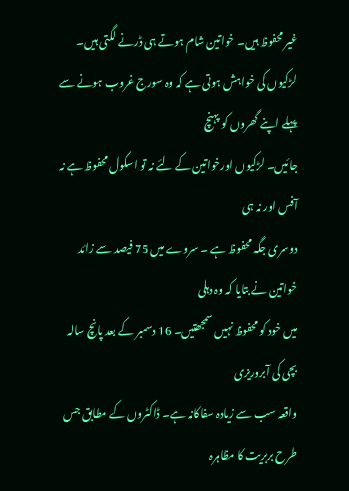غیر محفوظ ہیں۔ خواتین شام ہوتے ہی ڈرنے لگتی ہیں۔
لڑکیوں کی خواہش ہوتی ہے کہ وہ سورج غروب ہونے سے پہلے اپنے گھروں کو پہنچ
جائیں۔ لڑکیوں اورخواتین کے لئے نہ تو اسکول محفوظ ہے نہ آفس اور نہ ہی
دوسری جگہ محفوظ ہے ۔ سروے میں 75 فیصد سے زائد خواتین نے بتایا کہ وہ دہلی
میں خود کو محفوظ نہیں سمجھتیں۔ 16 دسمبر کے بعد پانچ سالہ بچی کی آبروریزی
واقعہ سب سے زیادہ سفاکانہ ہے۔ ڈاکٹروں کے مطابق جس طرح بربریت کا مظاہرہ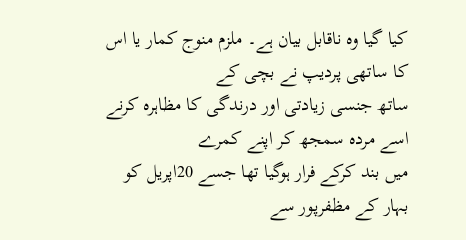کیا گیا وہ ناقابل بیان ہے۔ ملزم منوج کمار یا اس کا ساتھی پردیپ نے بچی کے
ساتھ جنسی زیادتی اور درندگی کا مظاہرہ کرنے اسے مردہ سمجھ کر اپنے کمرے
میں بند کرکے فرار ہوگیا تھا جسے 20اپریل کو بہار کے مظفرپور سے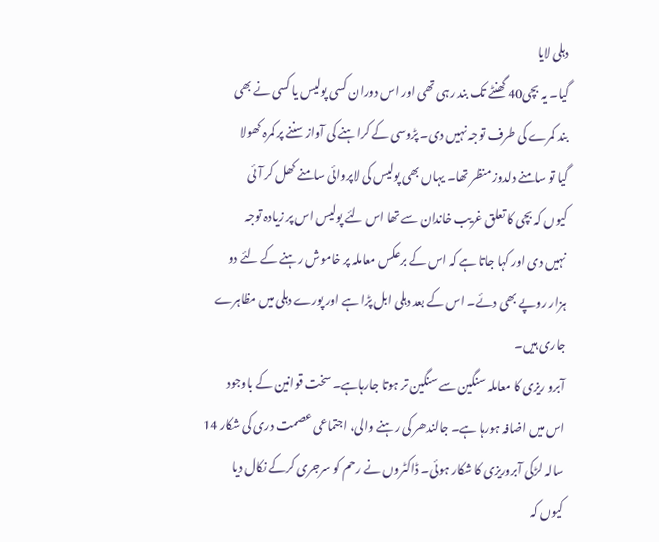دہلی لایا
گیا۔ یہ بچی40 گھنٹے تک بند رہی تھی اور اس دوران کسی پولیس یا کسی نے بھی
بند کمرے کی طرف توجہ نہیں دی۔ پڑوسی کے کراہنے کی آواز سننے پر کمرہ کھولا
گیا تو سامنے دلدوز منظر تھا۔ یہاں بھی پولیس کی لاپروائی سامنے کھل کر آئی
کیوں کہ بچی کا تعلق غریب خاندان سے تھا اس لئے پولیس اس پر زیادہ توجہ
نہیں دی اور کہا جاتا ہے کہ اس کے برعکس معاملہ پر خاموش رہنے کے لئے دو
ہزار روپے بھی دئے۔ اس کے بعد دہلی ابل پڑا ہے اور پورے دہلی میں مظاہرے
جاری ہیں۔
آبرو ریزی کا معاملہ سنگین سے سنگین تر ہوتا جارہاہے۔ سخت قوانین کے باوجود
اس میں اضافہ ہورہا ہے۔ جالندھر کی رہنے والی، اجتماعی عصمت دری کی شکار 14
سالہ لڑکی آبروریزی کا شکار ہوئی۔ ڈاکٹروں نے رحم کو سرجری کرکے نکال دیا
کیوں کہ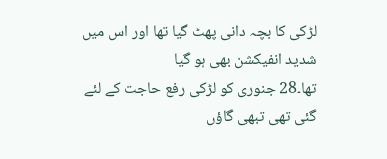لڑکی کا بچہ دانی پھٹ گیا تھا اور اس میں شدید انفیکشن بھی ہو گیا
تھا۔28 جنوری کو لڑکی رفع حاجت کے لئے گئی تھی تبھی گاؤں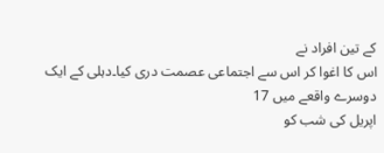کے تین افراد نے
اس کا اغوا کر اس سے اجتماعی عصمت دری کیا۔دہلی کے ایک دوسرے واقعے میں 17
اپریل کی شب کو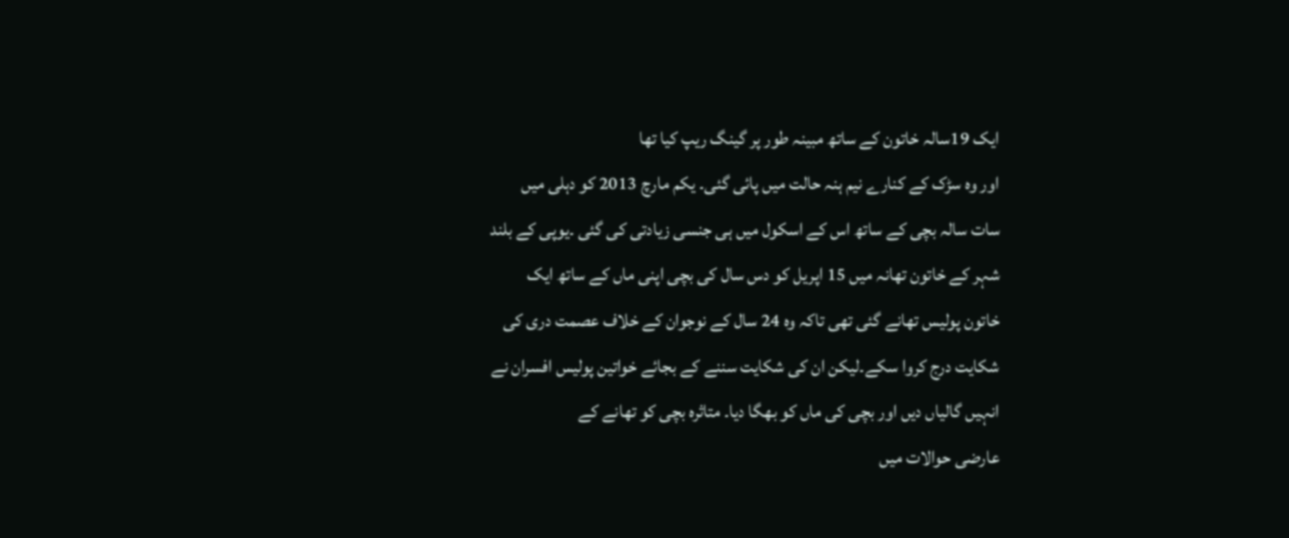ایک 19سالہ خاتون کے ساتھ مبینہ طور پر گینگ ریپ کیا تھا
اور وہ سڑک کے کنارے نیم ہنہ حالت میں پائی گئی۔ یکم مارچ 2013 کو دہلی میں
سات سالہ بچی کے ساتھ اس کے اسکول میں ہی جنسی زیادتی کی گئی ۔یوپی کے بلند
شہر کے خاتون تھانہ میں 15 اپریل کو دس سال کی بچی اپنی ماں کے ساتھ ایک
خاتون پولیس تھانے گئی تھی تاکہ وہ 24 سال کے نوجوان کے خلاف عصمت دری کی
شکایت درج کروا سکے۔لیکن ان کی شکایت سننے کے بجائے خواتین پولیس افسران نے
انہیں گالیاں دیں اور بچی کی ماں کو بھگا دیا۔ متاثرہ بچی کو تھانے کے
عارضی حوالات میں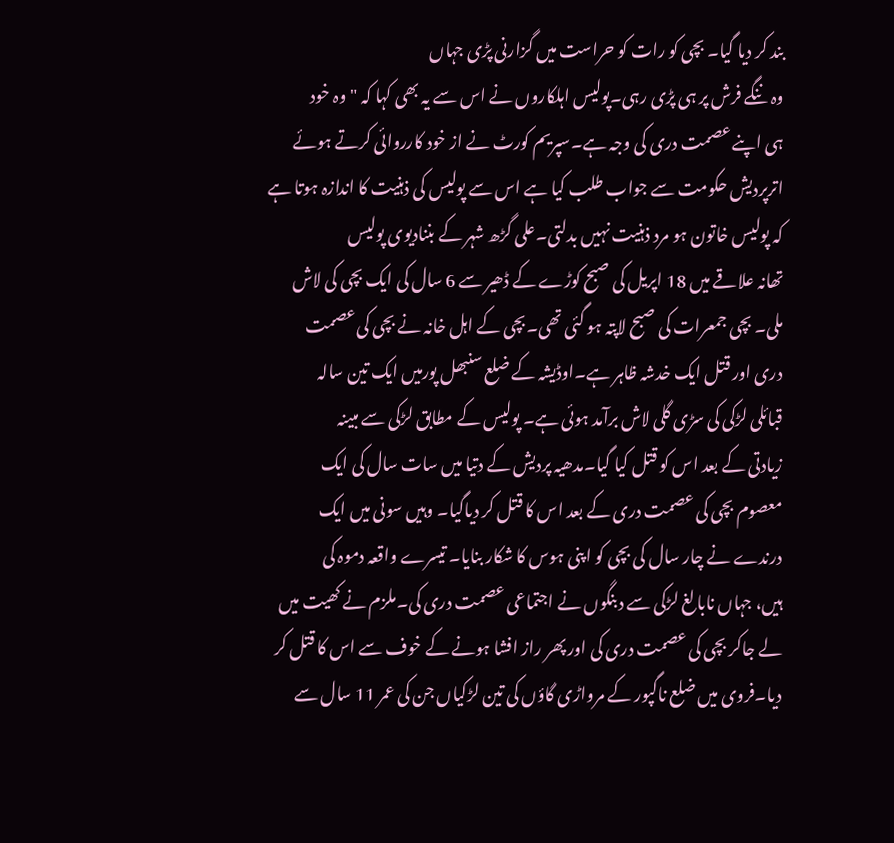بند کر دیا گیا۔ بچی کو رات کو حراست میں گزارنی پڑی جہاں
وہ ننگے فرش پر ہی پڑی رہی۔پولیس اہلکاروں نے اس سے یہ بھی کہا کہ "وہ خود
ہی اپنے عصمت دری کی وجہ ہے۔سپریم کورٹ نے از خود کارروائی کرتے ہوئے
اترپردیش حکومت سے جواب طلب کیا ہے اس سے پولیس کی ذہنیت کا اندازہ ہوتا ہے
کہ پولیس خاتون ہو مرد ذہنیت نہیں بدلتی۔علی گڑھ شہر کے بننادیوی پولیس
تھانہ علاقے میں 18 اپریل کی صبح کوڑے کے ڈھیر سے 6 سال کی ایک بچی کی لاش
ملی۔ بچی جمعرات کی صبح لاپتہ ہو گئی تھی۔بچی کے اہل خانہ نے بچی کی عصمت
دری اور قتل ایک خدشہ ظاہر ہے۔اوڈیشہ کے ضلع سنبھل پورمیں ایک تین سالہ
قبائلی لڑکی کی سڑی گلی لاش برآمد ہوئی ہے۔ پولیس کے مطابق لڑکی سے مبینہ
زیادتی کے بعد اس کو قتل کیا گیا۔مدھیہ پردیش کے دتیا میں سات سال کی ایک
معصوم بچی کی عصمت دری کے بعد اس کا قتل کر دیاگیا۔ وہیں سونی میں ایک
درندے نے چار سال کی بچی کو اپنی ہوس کا شکار بنایا۔ تیسرے واقعہ دموہ کی
ہیں، جہاں نابالغ لڑکی سے دبنگوں نے اجتماعی عصمت دری کی۔ملزم نے کھیت میں
لے جاکر بچی کی عصمت دری کی اور پھر راز افشا ہونے کے خوف سے اس کا قتل کر
دیا۔فروی میں ضلع ناگپور کے مرواڑی گاؤں کی تین لڑکیاں جن کی عمر 11 سال سے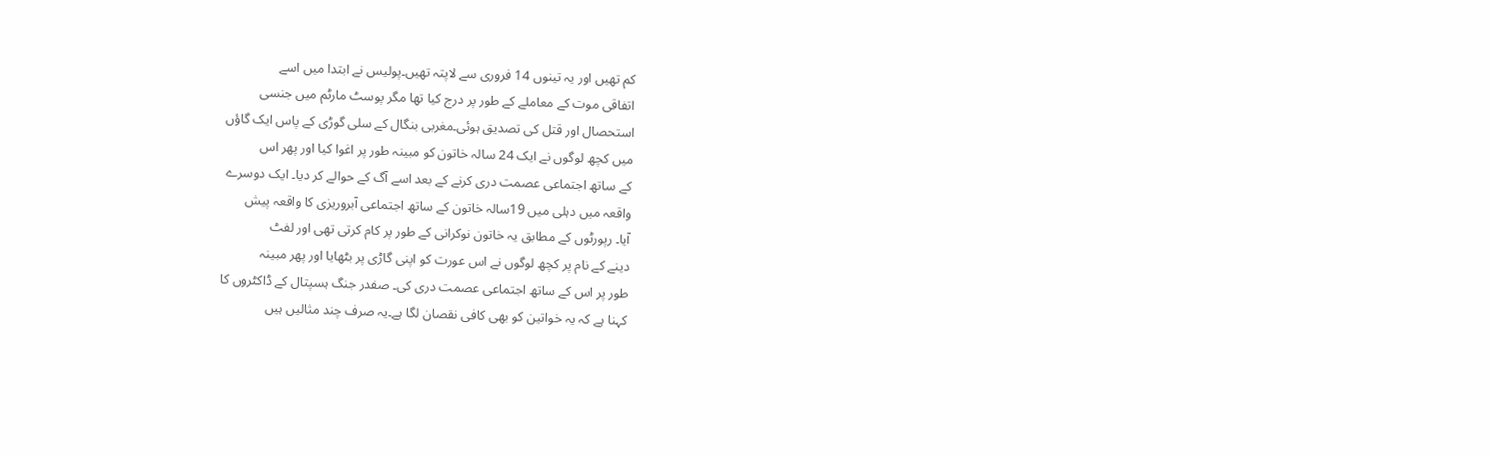کم تھیں اور یہ تینوں 14 فروری سے لاپتہ تھیں۔پولیس نے ابتدا میں اسے
اتفاقی موت کے معاملے کے طور پر درج کیا تھا مگر پوسٹ مارٹم میں جنسی
استحصال اور قتل کی تصدیق ہوئی۔مغربی بنگال کے سلی گوڑی کے پاس ایک گاؤں
میں کچھ لوگوں نے ایک 24 سالہ خاتون کو مبینہ طور پر اغوا کیا اور پھر اس
کے ساتھ اجتماعی عصمت دری کرنے کے بعد اسے آگ کے حوالے کر دیا۔ ایک دوسرے
واقعہ میں دہلی میں 19سالہ خاتون کے ساتھ اجتماعی آبروریزی کا واقعہ پیش
آیا۔ رپورٹوں کے مطابق یہ خاتون نوکرانی کے طور پر کام کرتی تھی اور لفٹ
دینے کے نام پر کچھ لوگوں نے اس عورت کو اپنی گاڑی پر بٹھایا اور پھر مبینہ
طور پر اس کے ساتھ اجتماعی عصمت دری کی۔ صفدر جنگ ہسپتال کے ڈاکٹروں کا
کہنا ہے کہ یہ خواتین کو بھی کافی نقصان لگا ہے۔یہ صرف چند مثالیں ہیں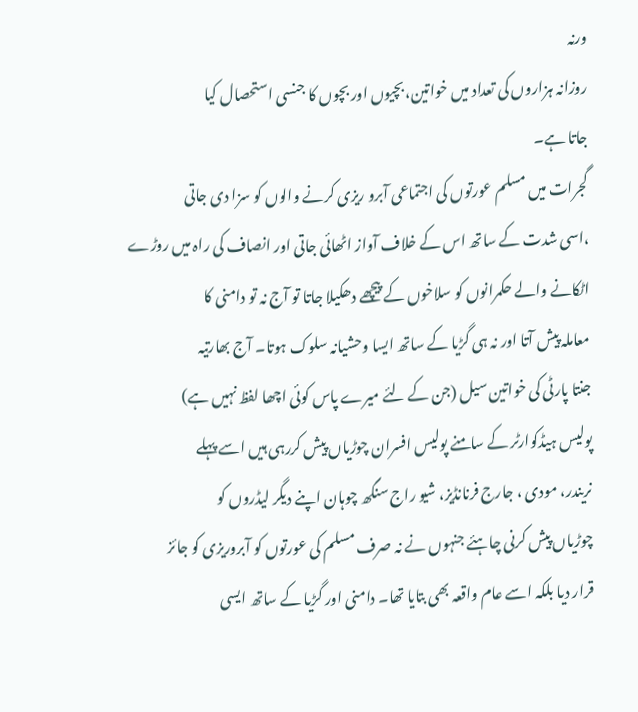ورنہ
روزانہ ہزاروں کی تعداد میں خواتین،بچیوں اور بچوں کا جنسی استحصال کیا
جاتا ہے۔
گجرات میں مسلم عورتوں کی اجتماعی آبرو ریزی کرنے والوں کو سزا دی جاتی
،اسی شدت کے ساتھ اس کے خلاف آواز اٹھائی جاتی اور انصاف کی راہ میں روڑے
اٹکانے والے حکمرانوں کو سلاخوں کے پیچھے دھکیلا جاتا تو آج نہ تو دامنی کا
معاملہ پیش آتا اور نہ ہی گڑیا کے ساتھ ایسا وحشیانہ سلوک ہوتا۔ آج بھارتیہ
جنتا پارٹی کی خواتین سیل (جن کے لئے میرے پاس کوئی اچھا لفظ نہیں ہے)
پولیس ہیڈکوارٹر کے سامنے پولیس افسران چوڑیاں پیش کررہی ہیں اسے پہلے
نریندر، مودی ، جارج فرنانڈیز، شیو راج سنگھ چوہان اپنے دیگر لیڈروں کو
چوڑیاں پیش کرنی چاہئے جنہوں نے نہ صرف مسلم کی عورتوں کو آبروریزی کو جائز
قرار دیا بلکہ اسے عام واقعہ بھی بتایا تھا۔ دامنی اور گڑیا کے ساتھ ایسی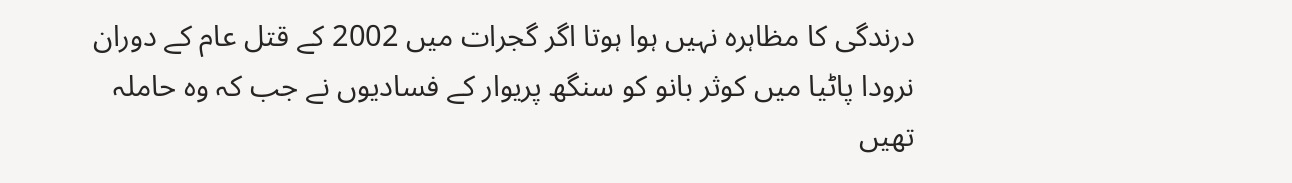درندگی کا مظاہرہ نہیں ہوا ہوتا اگر گجرات میں 2002 کے قتل عام کے دوران
نرودا پاٹیا میں کوثر بانو کو سنگھ پریوار کے فسادیوں نے جب کہ وہ حاملہ
تھیں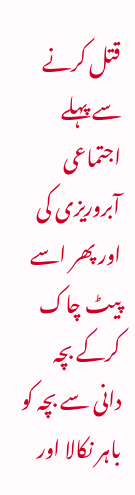قتل کرنے سے پہلے اجتماعی آبروریزی کی اور پھر اسے پیٹ چاک کرکے بچہ
دانی سے بچہ کو باہر نکالا اور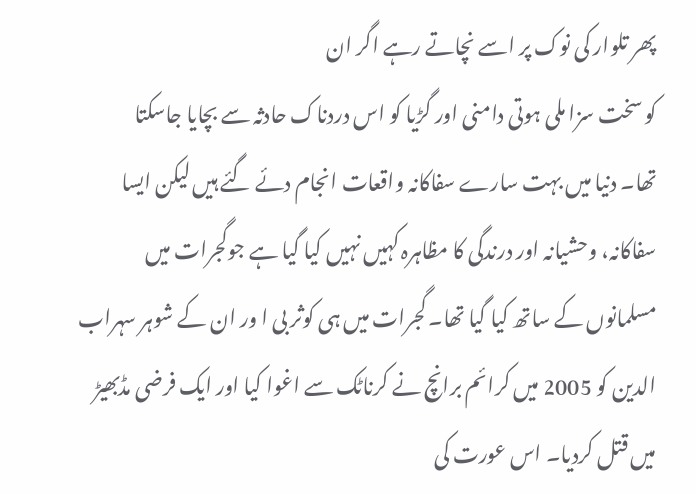پھر تلوار کی نوک پر اسے نچاتے رہے اگر ان
کو سخت سزا ملی ہوتی دامنی اور گڑیا کو اس دردناک حادثہ سے بچایا جاسکتا
تھا۔ دنیا میں بہت سارے سفاکانہ واقعات انجام دئے گئے ہیں لیکن ایسا
سفاکانہ، وحشیانہ اور درندگی کا مظاہرہ کہیں نہیں کیا گیا ہے جوگجرات میں
مسلمانوں کے ساتھ کیا گیا تھا۔ گجرات میں ہی کوثر بی ا ور ان کے شوہر سہراب
الدین کو 2005 میں کرائم برانچ نے کرناٹک سے اغوا کیا اور ایک فرضی مڈبھیڑ
میں قتل کردیا۔ اس عورت کی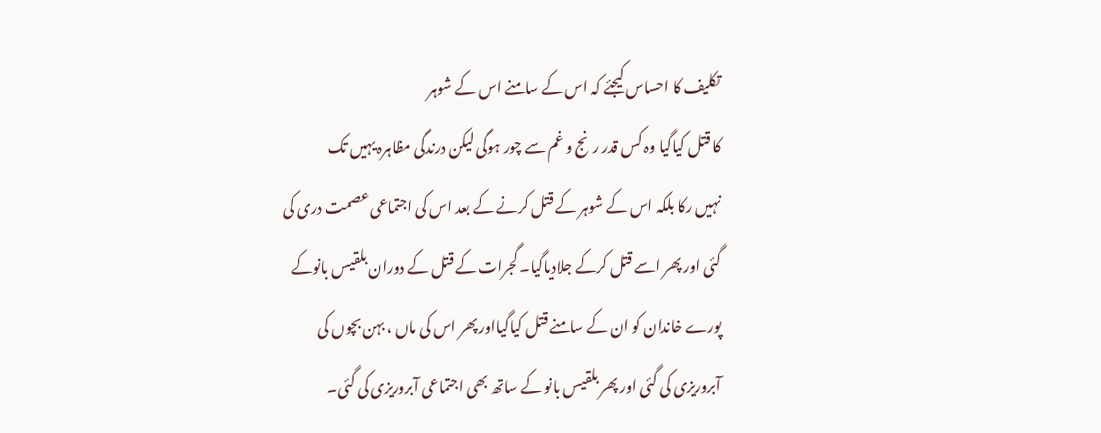تکلیف کا احساس کیجئے کہ اس کے سامنے اس کے شوہر
کا قتل کیاگیا وہ کس قدر رنج و غم سے چور ہوگی لیکن درندگی مظاہرہ یہیں تک
نہیں رکا بلکہ اس کے شوہر کے قتل کرنے کے بعد اس کی اجتماعی عصمت دری کی
گئی اور پھر اسے قتل کرکے جلادیاگیا۔ گجرات کے قتل کے دوران بلقیس بانوکے
پورے خاندان کو ان کے سامنے قتل کیاگیااور پھر اس کی ماں ، بہن بچوں کی
آبروریزی کی گئی اور پھر بلقیس بانو کے ساتھ بھی اجتماعی آبروریزی کی گئی۔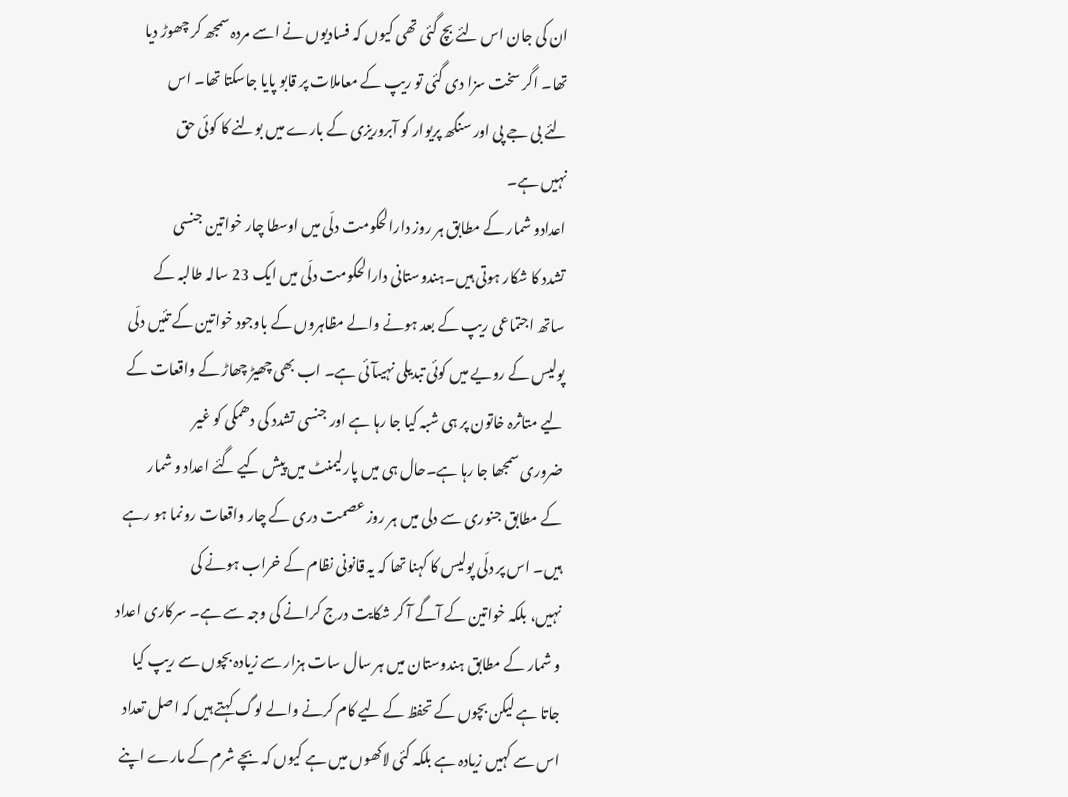ان کی جان اس لئے بچ گئی تھی کیوں کہ فسادیوں نے اسے مردہ سمجھ کر چھوڑ دیا
تھا۔ اگر سخت سزا دی گئی تو ریپ کے معاملات پر قابو پایا جاسکتا تھا۔ اس
لئے بی جے پی اور سنگھ پریوار کو آبروریزی کے بارے میں بولنے کا کوئی حق
نہیں ہے۔
اعدادو شمار کے مطابق ہر روز دارالحکومت دلّی میں اوسطا چار خواتین جنسی
تشدد کا شکار ہوتی ہیں۔ہندوستانی دارالحکومت دلّی میں ایک 23 سالہ طالبہ کے
ساتھ اجتماعی ریپ کے بعد ہونے والے مظاہروں کے باوجود خواتین کے تئیں دلّی
پولیس کے رویے میں کوئی تبدیلی نہیںآئی ہے۔ اب بھی چھیڑ چھاڑ کے واقعات کے
لیے متاثرہ خاتون پر ہی شبہ کیا جا رہا ہے اور جنسی تشدد کی دھمکی کو غیر
ضروری سمجھا جا رہا ہے۔حال ہی میں پارلیمنٹ میں پیش کیے گئے اعداد و شمار
کے مطابق جنوری سے دلی میں ہر روز عصمت دری کے چار واقعات رونما ہو رہے
ہیں۔ اس پر دلّی پولیس کا کہنا تھا کہ یہ قانونی نظام کے خراب ہونے کی
نہیں، بلکہ خواتین کے آگے آ کر شکایت درج کرانے کی وجہ سے ہے۔ سرکاری اعداد
و شمار کے مطابق ہندوستان میں ہر سال سات ہزار سے زیادہ بچوں سے ریپ کیا
جاتا ہے لیکن بچوں کے تحفظ کے لیے کام کرنے والے لوگ کہتے ہیں کہ اصل تعداد
اس سے کہیں زیادہ ہے بلکہ کئی لاکھوں میں ہے کیوں کہ بچے شرم کے مارے اپنے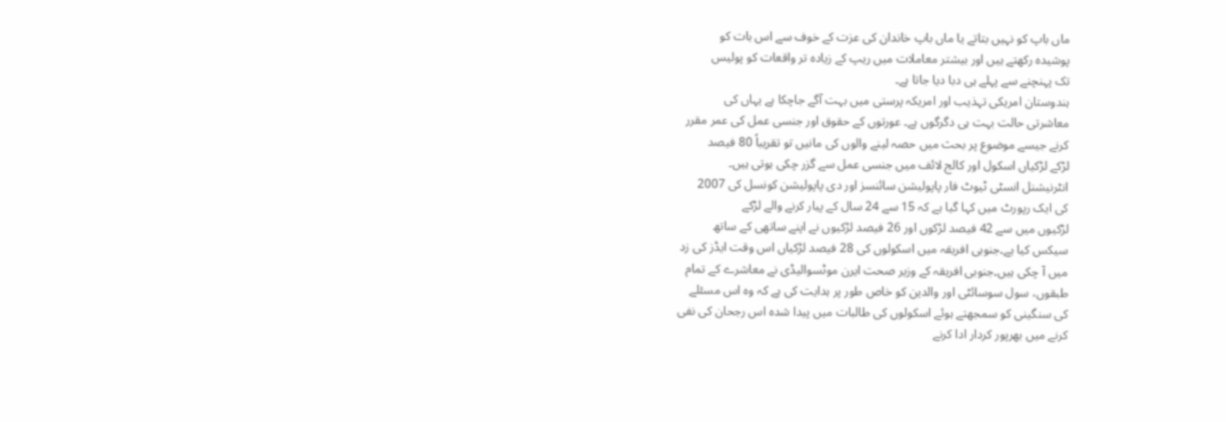ماں باپ کو نہیں بتاتے یا ماں باپ خاندان کی عزت کے خوف سے اس بات کو
پوشیدہ رکھتے ہیں اور بیشتر معاملات میں ریپ کے زیادہ تر واقعات کو پولیس
تک پہنچنے سے پہلے ہی دبا دیا جاتا ہے۔
ہندوستان امریکی تہذیب اور امریکہ پرستی میں بہت آگے جاچکا ہے یہاں کی
معاشرتی حالت بہت ہی دگرگوں ہے۔ عورتوں کے حقوق اور جنسی عمل کی عمر مقرر
کرنے جیسے موضوع پر بحث میں حصہ لینے والوں کی مانیں تو تقریباً 80 فیصد
لڑکے لڑکیاں اسکول اور کالج لائف میں جنسی عمل سے گزر چکی ہوتی ہیں۔
انٹرنیشنل انسٹی ٹیوٹ فار پاپولیشن سائنسز اور دی پاپولیشن کونسل کی 2007
کی ایک رپورٹ میں کہا گیا ہے کہ 15 سے 24 سال کے پیار کرنے والے لڑکے
لڑکیوں میں سے 42 فیصد لڑکوں اور 26 فیصد لڑکیوں نے اپنے ساتھی کے ساتھ
سیکس کیا ہے۔جنوبی افریقہ میں اسکولوں کی 28 فیصد لڑکیاں اس وقت ایڈز کی زد
میں آ چکی ہیں۔جنوبی افریقہ کے وزیر صحت ایرن موٹسوالیڈی نے معاشرے کے تمام
طبقوں، سول سوسائٹی اور والدین کو خاص طور پر ہدایت کی ہے کہ وہ اس مسئلے
کی سنگینی کو سمجھتے ہوئے اسکولوں کی طالبات میں پیدا شدہ اس رجحان کی نفی
کرنے میں بھرپور کردار ادا کرنے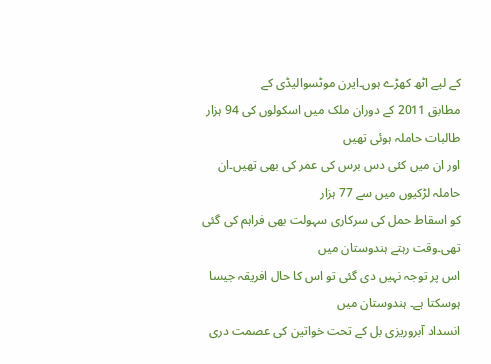کے لیے اٹھ کھڑے ہوں۔ایرن موٹسوالیڈی کے
مطابق 2011 کے دوران ملک میں اسکولوں کی 94 ہزار طالبات حاملہ ہوئی تھیں
اور ان میں کئی دس برس کی عمر کی بھی تھیں۔ان حاملہ لڑکیوں میں سے 77 ہزار
کو اسقاط حمل کی سرکاری سہولت بھی فراہم کی گئی تھی۔وقت رہتے ہندوستان میں
اس پر توجہ نہیں دی گئی تو اس کا حال افریقہ جیسا ہوسکتا ہے۔ ہندوستان میں
انسداد آبروریزی بل کے تحت خواتین کی عصمت دری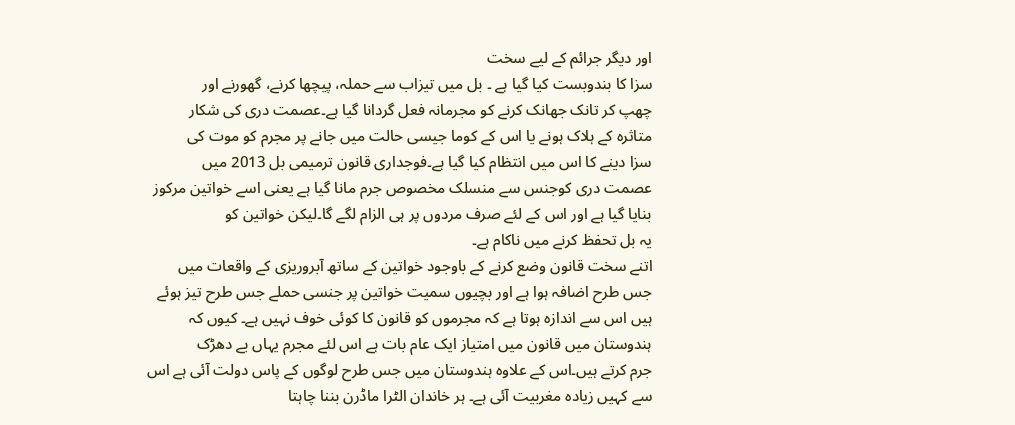اور دیگر جرائم کے لیے سخت
سزا کا بندوبست کیا گیا ہے ۔ بل میں تیزاب سے حملہ، پیچھا کرنے، گھورنے اور
چھپ کر تانک جھانک کرنے کو مجرمانہ فعل گردانا گیا ہے۔عصمت دری کی شکار
متاثرہ کے ہلاک ہونے یا اس کے کوما جیسی حالت میں جانے پر مجرم کو موت کی
سزا دینے کا اس میں انتظام کیا گیا ہے۔فوجداری قانون ترمیمی بل 2013 میں
عصمت دری کوجنس سے منسلک مخصوص جرم مانا گیا ہے یعنی اسے خواتین مرکوز
بنایا گیا ہے اور اس کے لئے صرف مردوں پر ہی الزام لگے گا۔لیکن خواتین کو
یہ بل تحفظ کرنے میں ناکام ہے۔
اتنے سخت قانون وضع کرنے کے باوجود خواتین کے ساتھ آبروریزی کے واقعات میں
جس طرح اضافہ ہوا ہے اور بچیوں سمیت خواتین پر جنسی حملے جس طرح تیز ہوئے
ہیں اس سے اندازہ ہوتا ہے کہ مجرموں کو قانون کا کوئی خوف نہیں ہے۔ کیوں کہ
ہندوستان میں قانون میں امتیاز ایک عام بات ہے اس لئے مجرم یہاں بے دھڑک
جرم کرتے ہیں۔اس کے علاوہ ہندوستان میں جس طرح لوگوں کے پاس دولت آئی ہے اس
سے کہیں زیادہ مغربیت آئی ہے۔ ہر خاندان الٹرا ماڈرن بننا چاہتا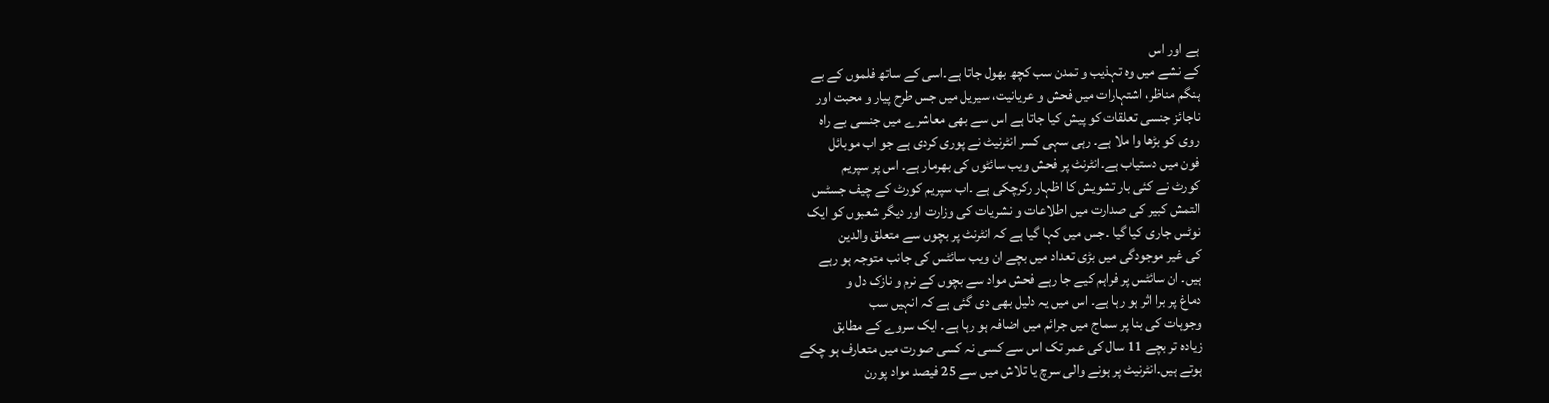ہے اور اس
کے نشے میں وہ تہذیب و تمدن سب کچھ بھول جاتا ہے۔اسی کے ساتھ فلموں کے بے
ہنگم مناظر، اشتہارات میں فحش و عریانیت، سیریل میں جس طرح پیار و محبت اور
ناجائز جنسی تعلقات کو پیش کیا جاتا ہے اس سے بھی معاشرے میں جنسی بے راہ
روی کو بڑھا وا ملا ہے۔ رہی سہی کسر انٹرنیٹ نے پوری کردی ہے جو اب موبائل
فون میں دستیاب ہے۔انٹرنٹ پر فحش ویب سائٹوں کی بھرمار ہے۔ اس پر سپریم
کورٹ نے کئی بار تشویش کا اظہار رکرچکی ہے ۔اب سپریم کورٹ کے چیف جسٹس
التمش کبیر کی صدارت میں اطلاعات و نشریات کی وزارت اور دیگر شعبوں کو ایک
نوٹس جاری کیا گیا ۔جس میں کہا گیا ہے کہ انٹرنٹ پر بچوں سے متعلق والدین
کی غیر موجودگی میں بڑی تعداد میں بچے ان ویب سائٹس کی جانب متوجہ ہو رہے
ہیں۔ ان سائٹس پر فراہم کیے جا رہے فحش مواد سے بچوں کے نرم و نازک دل و
دماغ پر برا اثر ہو رہا ہے۔ اس میں یہ دلیل بھی دی گئی ہے کہ انہیں سب
وجوہات کی بنا پر سماج میں جرائم میں اضافہ ہو رہا ہے۔ ایک سروے کے مطابق
زیادہ تر بچے 11 سال کی عمر تک اس سے کسی نہ کسی صورت میں متعارف ہو چکے
ہوتے ہیں۔انٹرنیٹ پر ہونے والی سرچ یا تلاش میں سے 25 فیصد مواد پورن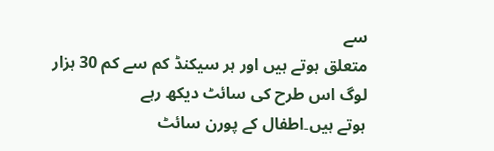سے
متعلق ہوتے ہیں اور ہر سیکنڈ کم سے کم 30 ہزار لوگ اس طرح کی سائٹ دیکھ رہے
ہوتے ہیں۔اطفال کے پورن سائٹ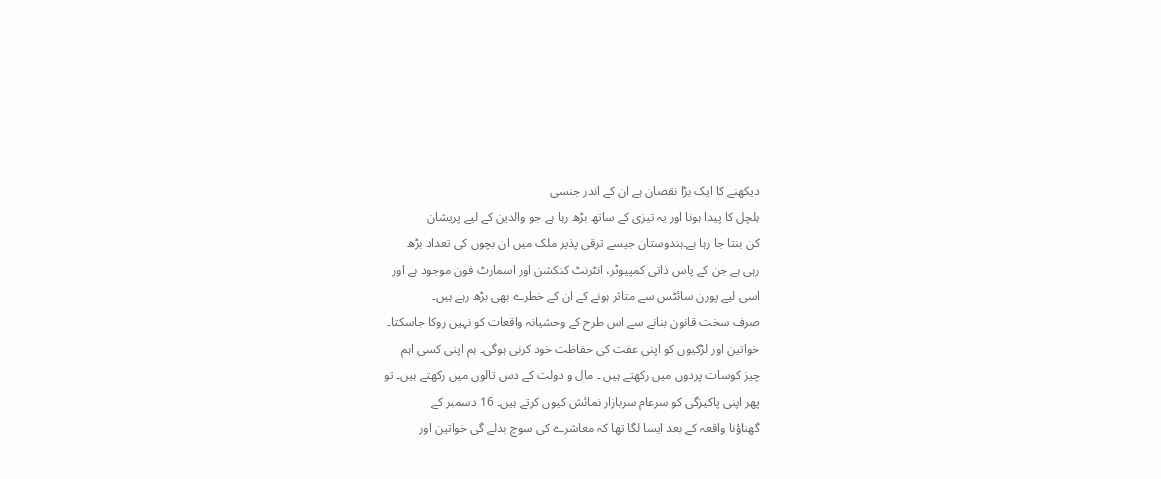دیکھنے کا ایک بڑا نقصان ہے ان کے اندر جنسی
ہلچل کا پیدا ہونا اور یہ تیزی کے ساتھ بڑھ رہا ہے جو والدین کے لیے پریشان
کن بنتا جا رہا ہے۔ہندوستان جیسے ترقی پذیر ملک میں ان بچوں کی تعداد بڑھ
رہی ہے جن کے پاس ذاتی کمپیوٹر، انٹرنٹ کنکشن اور اسمارٹ فون موجود ہے اور
اسی لیے پورن سائٹس سے متاثر ہونے کے ان کے خطرے بھی بڑھ رہے ہیں۔
صرف سخت قانون بنانے سے اس طرح کے وحشیانہ واقعات کو نہیں روکا جاسکتا۔
خواتین اور لڑکیوں کو اپنی عفت کی حفاظت خود کرنی ہوگی۔ ہم اپنی کسی اہم
چیز کوسات پردوں میں رکھتے ہیں ۔ مال و دولت کے دس تالوں میں رکھتے ہیں۔ تو
پھر اپنی پاکیزگی کو سرعام سربازار نمائش کیوں کرتے ہیں۔ 16 دسمبر کے
گھناؤنا واقعہ کے بعد ایسا لگا تھا کہ معاشرے کی سوچ بدلے گی خواتین اور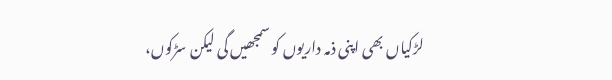لڑکیاں بھی اپنی ذمہ داریوں کو سمجھیں گی لیکن سڑکوں،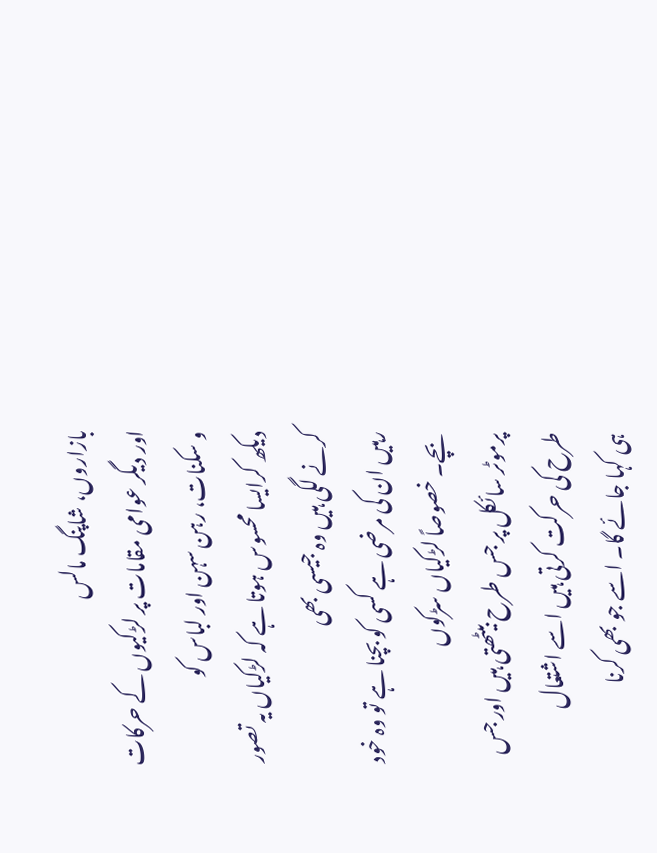بازاروں، شاپنگ مالس
اور دیگر عوامی مقامات پر لڑکیوں کے حرکات و سکنات، رہن سہن اور لباس کو
دیکھ کرایسا محسوس ہوتا ہے کہ لڑکیاں یہ تصور کرنے لگی ہیں وہ جیسی بھی
رہیں ان کی مرضی ہے کسی کو بچنا ہے تو وہ خود بچے۔ خصوصاً لڑکیاں سڑکوں
پرموٹر سائکل پر جس طرح بیٹھتی ہیں اور جس طرح کی حرکت کرتی ہیں اسے اشتعال
ہی کہا جائے گا۔ اسے جو بھی کرنا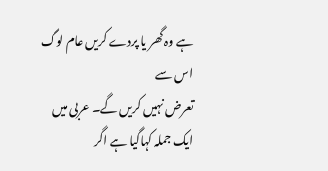ہے وہ گھر یا پردے کریں عام لوگ اس سے
تعرض نہیں کریں گے۔ عربی میں ایک جملہ کہاگیا ہے اگر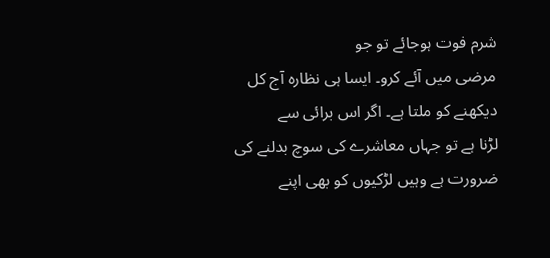شرم فوت ہوجائے تو جو
مرضی میں آئے کرو۔ ایسا ہی نظارہ آج کل دیکھنے کو ملتا ہے۔ اگر اس برائی سے
لڑنا ہے تو جہاں معاشرے کی سوچ بدلنے کی ضرورت ہے وہیں لڑکیوں کو بھی اپنے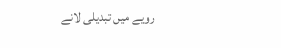رویے میں تبدیلی لانے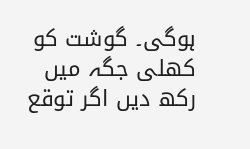ہوگی۔ گوشت کو کھلی جگہ میں رکھ دیں اگر توقع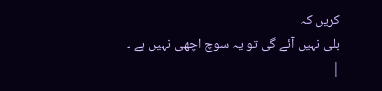کریں کہ
بلی نہیں آئے گی تو یہ سوچ اچھی نہیں ہے ۔ |